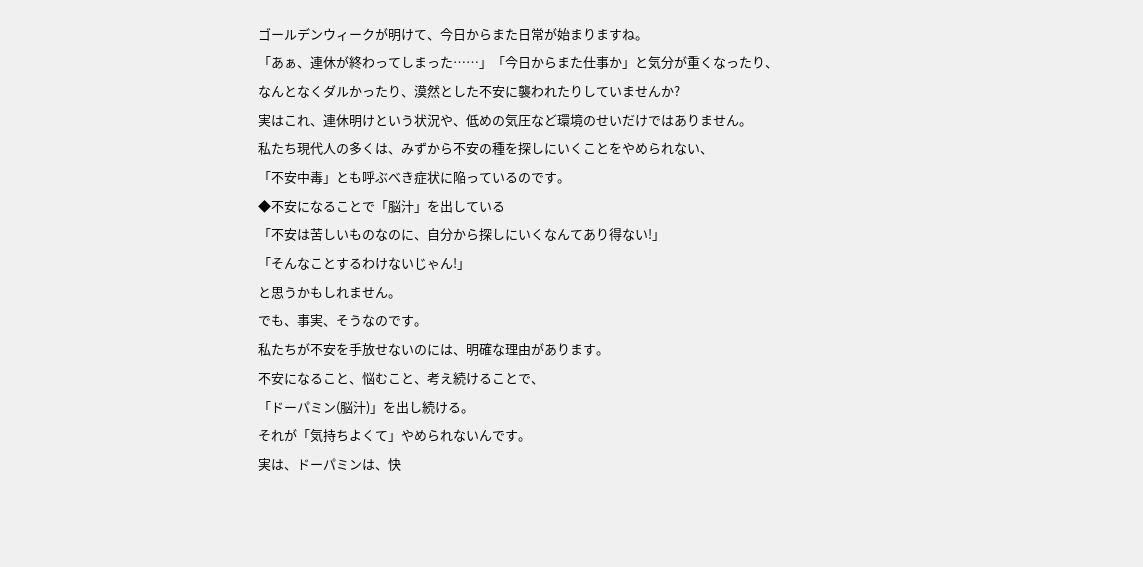ゴールデンウィークが明けて、今日からまた日常が始まりますね。
「あぁ、連休が終わってしまった……」「今日からまた仕事か」と気分が重くなったり、
なんとなくダルかったり、漠然とした不安に襲われたりしていませんか?
実はこれ、連休明けという状況や、低めの気圧など環境のせいだけではありません。
私たち現代人の多くは、みずから不安の種を探しにいくことをやめられない、
「不安中毒」とも呼ぶべき症状に陥っているのです。
◆不安になることで「脳汁」を出している
「不安は苦しいものなのに、自分から探しにいくなんてあり得ない!」
「そんなことするわけないじゃん!」
と思うかもしれません。
でも、事実、そうなのです。
私たちが不安を手放せないのには、明確な理由があります。
不安になること、悩むこと、考え続けることで、
「ドーパミン(脳汁)」を出し続ける。
それが「気持ちよくて」やめられないんです。
実は、ドーパミンは、快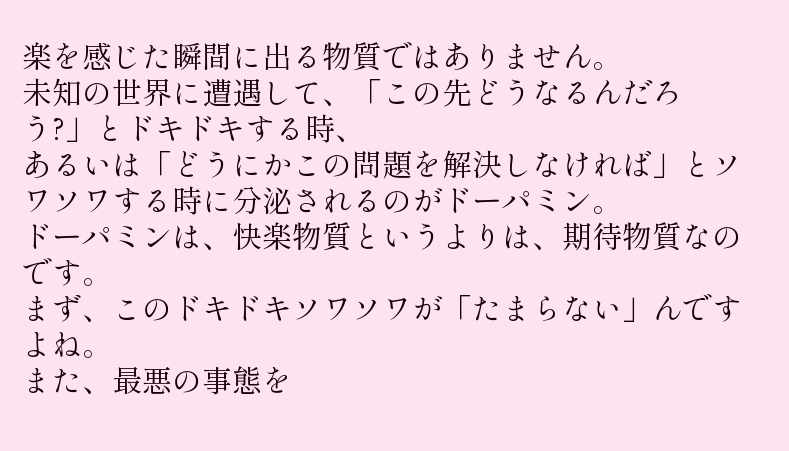楽を感じた瞬間に出る物質ではありません。
未知の世界に遭遇して、「この先どうなるんだろう?」とドキドキする時、
あるいは「どうにかこの問題を解決しなければ」とソワソワする時に分泌されるのがドーパミン。
ドーパミンは、快楽物質というよりは、期待物質なのです。
まず、このドキドキソワソワが「たまらない」んですよね。
また、最悪の事態を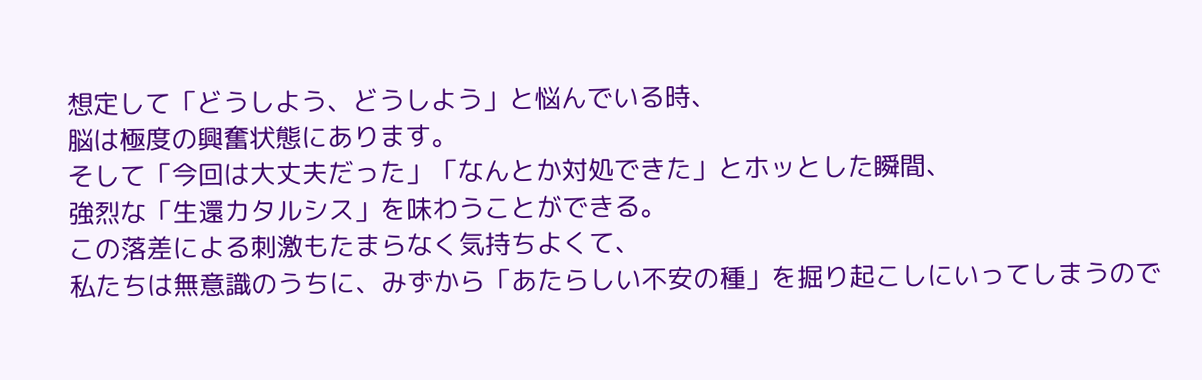想定して「どうしよう、どうしよう」と悩んでいる時、
脳は極度の興奮状態にあります。
そして「今回は大丈夫だった」「なんとか対処できた」とホッとした瞬間、
強烈な「生還カタルシス」を味わうことができる。
この落差による刺激もたまらなく気持ちよくて、
私たちは無意識のうちに、みずから「あたらしい不安の種」を掘り起こしにいってしまうので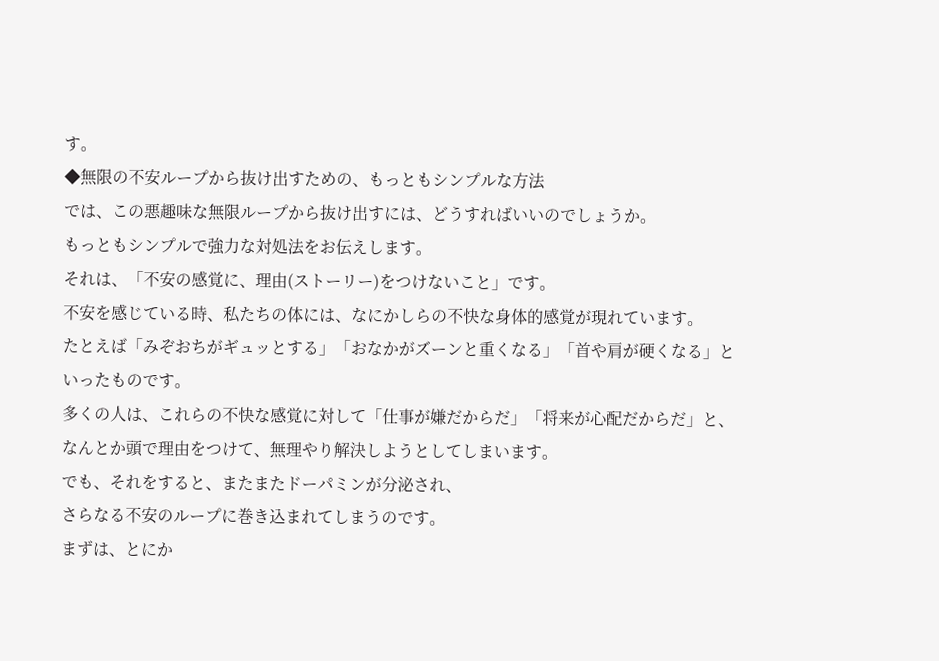す。
◆無限の不安ループから抜け出すための、もっともシンプルな方法
では、この悪趣味な無限ループから抜け出すには、どうすればいいのでしょうか。
もっともシンプルで強力な対処法をお伝えします。
それは、「不安の感覚に、理由(ストーリー)をつけないこと」です。
不安を感じている時、私たちの体には、なにかしらの不快な身体的感覚が現れています。
たとえば「みぞおちがギュッとする」「おなかがズーンと重くなる」「首や肩が硬くなる」といったものです。
多くの人は、これらの不快な感覚に対して「仕事が嫌だからだ」「将来が心配だからだ」と、
なんとか頭で理由をつけて、無理やり解決しようとしてしまいます。
でも、それをすると、またまたドーパミンが分泌され、
さらなる不安のループに巻き込まれてしまうのです。
まずは、とにか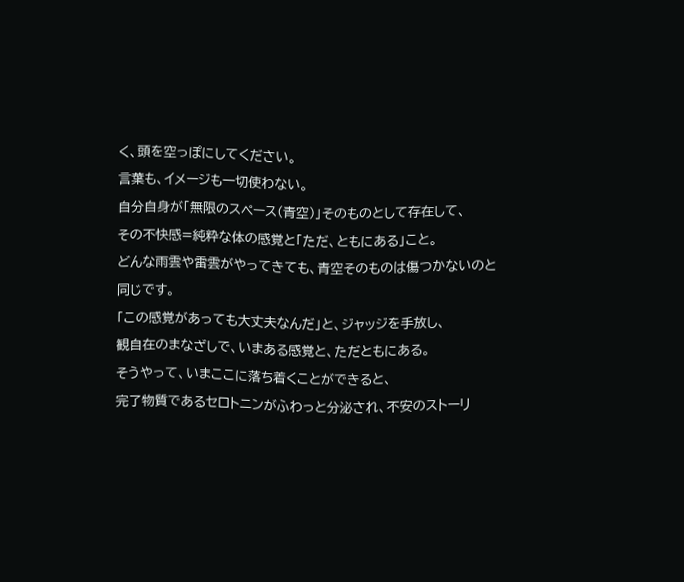く、頭を空っぽにしてください。
言葉も、イメージも一切使わない。
自分自身が「無限のスペース(青空)」そのものとして存在して、
その不快感=純粋な体の感覚と「ただ、ともにある」こと。
どんな雨雲や雷雲がやってきても、青空そのものは傷つかないのと同じです。
「この感覚があっても大丈夫なんだ」と、ジャッジを手放し、
観自在のまなざしで、いまある感覚と、ただともにある。
そうやって、いまここに落ち着くことができると、
完了物質であるセロトニンがふわっと分泌され、不安のストーリ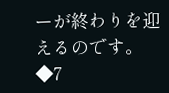ーが終わりを迎えるのです。
◆7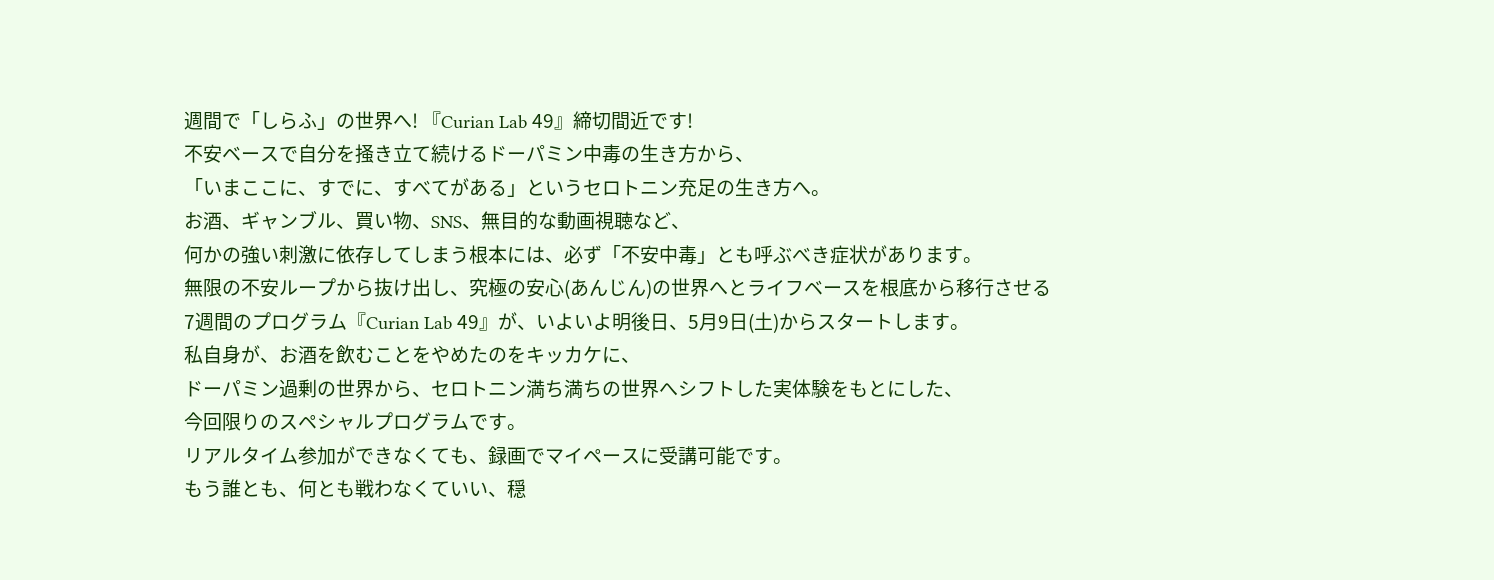週間で「しらふ」の世界へ! 『Curian Lab 49』締切間近です!
不安ベースで自分を掻き立て続けるドーパミン中毒の生き方から、
「いまここに、すでに、すべてがある」というセロトニン充足の生き方へ。
お酒、ギャンブル、買い物、SNS、無目的な動画視聴など、
何かの強い刺激に依存してしまう根本には、必ず「不安中毒」とも呼ぶべき症状があります。
無限の不安ループから抜け出し、究極の安心(あんじん)の世界へとライフベースを根底から移行させる
7週間のプログラム『Curian Lab 49』が、いよいよ明後日、5月9日(土)からスタートします。
私自身が、お酒を飲むことをやめたのをキッカケに、
ドーパミン過剰の世界から、セロトニン満ち満ちの世界へシフトした実体験をもとにした、
今回限りのスペシャルプログラムです。
リアルタイム参加ができなくても、録画でマイペースに受講可能です。
もう誰とも、何とも戦わなくていい、穏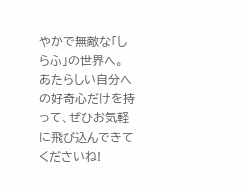やかで無敵な「しらふ」の世界へ。
あたらしい自分への好奇心だけを持って、ぜひお気軽に飛び込んできてくださいね!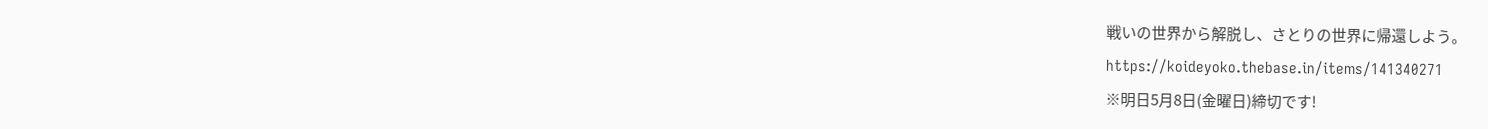戦いの世界から解脱し、さとりの世界に帰還しよう。
https://koideyoko.thebase.in/items/141340271
※明日5月8日(金曜日)締切です!